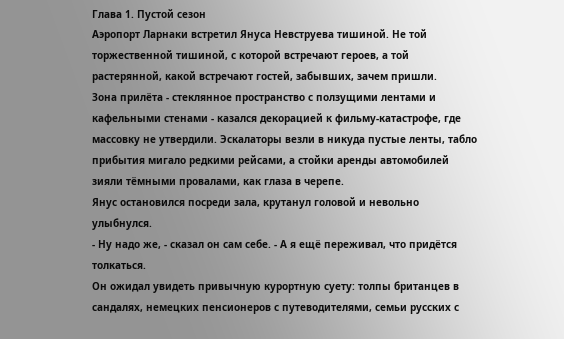Глава 1. Пустой сезон
Аэропорт Ларнаки встретил Януса Невструева тишиной. Не той торжественной тишиной, с которой встречают героев, а той растерянной, какой встречают гостей, забывших, зачем пришли.
Зона прилёта - стеклянное пространство с ползущими лентами и кафельными стенами - казался декорацией к фильму-катастрофе, где массовку не утвердили. Эскалаторы везли в никуда пустые ленты, табло прибытия мигало редкими рейсами, а стойки аренды автомобилей зияли тёмными провалами, как глаза в черепе.
Янус остановился посреди зала, крутанул головой и невольно улыбнулся.
- Ну надо же, - сказал он сам себе. - А я ещё переживал, что придётся толкаться.
Он ожидал увидеть привычную курортную суету: толпы британцев в сандалях, немецких пенсионеров с путеводителями, семьи русских с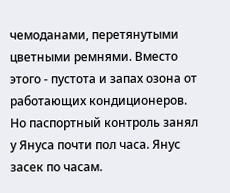чемоданами, перетянутыми цветными ремнями. Вместо этого - пустота и запах озона от работающих кондиционеров.
Но паспортный контроль занял у Януса почти пол часа. Янус засек по часам.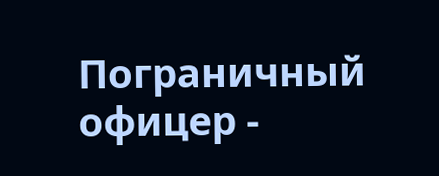Пограничный офицер -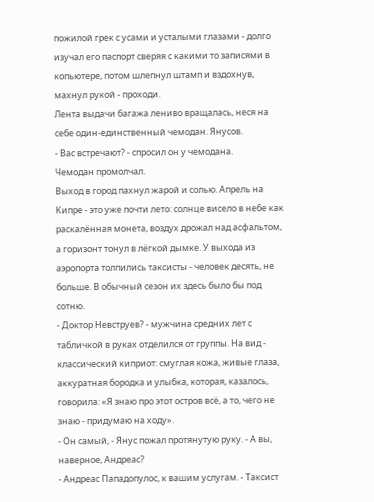пожилой грек с усами и усталыми глазами - долго изучал его паспорт сверяя с какими то записями в копьютере, потом шлепнул штамп и вздохнув, махнул рукой - проходи.
Лента выдачи багажа лениво вращалась, неся на себе один-единственный чемодан. Янусов.
- Вас встречают? - спросил он у чемодана.
Чемодан промолчал.
Выход в город пахнул жарой и солью. Апрель на Кипре - это уже почти лето: солнце висело в небе как раскалённая монета, воздух дрожал над асфальтом, а горизонт тонул в лёгкой дымке. У выхода из аэропорта толпились таксисты - человек десять, не больше. В обычный сезон их здесь было бы под сотню.
- Доктор Невструев? - мужчина средних лет с табличкой в руках отделился от группы. На вид - классический киприот: смуглая кожа, живые глаза, аккуратная бородка и улыбка, которая, казалось, говорила: «Я знаю про этот остров всё, а то, чего не знаю - придумаю на ходу».
- Он самый, - Янус пожал протянутую руку. - А вы, наверное, Андреас?
- Андреас Пападопулос, к вашим услугам. - Таксист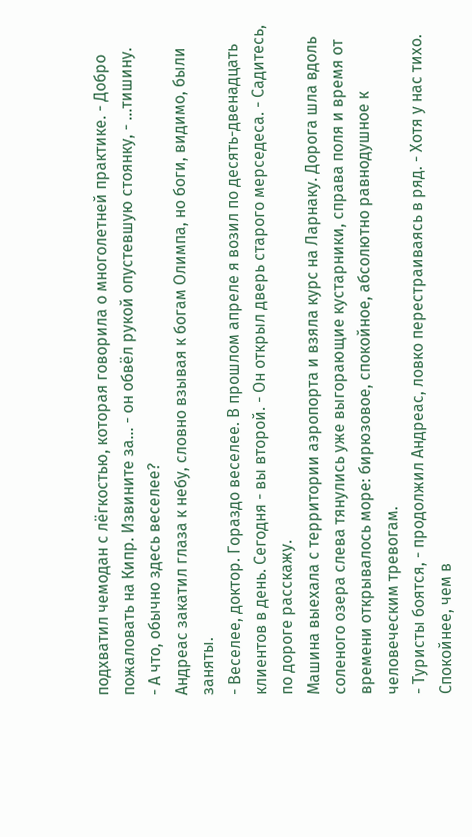подхватил чемодан с лёгкостью, которая говорила о многолетней практике. - Добро пожаловать на Кипр. Извините за... - он обвёл рукой опустевшую стоянку, - ...тишину.
- А что, обычно здесь веселее?
Андреас закатил глаза к небу, словно взывая к богам Олимпа, но боги, видимо, были заняты.
- Веселее, доктор. Гораздо веселее. В прошлом апреле я возил по десять-двенадцать клиентов в день. Сегодня - вы второй. - Он открыл дверь старого мерседеса. - Садитесь, по дороге расскажу.
Машина выехала с территории аэропорта и взяла курс на Ларнаку. Дорога шла вдоль соленого озера слева тянулись уже выгорающие кустарники, справа поля и время от времени открывалось море: бирюзовое, спокойное, абсолютно равнодушное к человеческим тревогам.
- Туристы боятся, - продолжил Андреас, ловко перестраиваясь в ряд. - Хотя у нас тихо. Спокойнее, чем в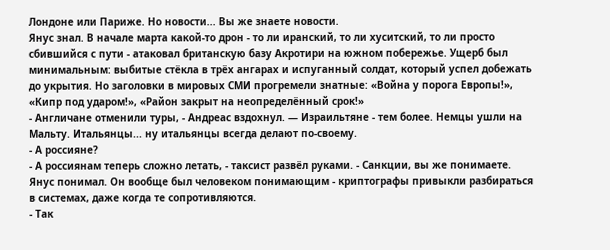Лондоне или Париже. Но новости... Вы же знаете новости.
Янус знал. В начале марта какой-то дрон - то ли иранский, то ли хуситский, то ли просто сбившийся с пути - атаковал британскую базу Акротири на южном побережье. Ущерб был минимальным: выбитые стёкла в трёх ангарах и испуганный солдат, который успел добежать до укрытия. Но заголовки в мировых СМИ прогремели знатные: «Война у порога Европы!», «Кипр под ударом!», «Район закрыт на неопределённый срок!»
- Англичане отменили туры, - Андреас вздохнул. — Израильтяне - тем более. Немцы ушли на Мальту. Итальянцы... ну итальянцы всегда делают по-своему.
- А россияне?
- А россиянам теперь сложно летать, - таксист развёл руками. - Санкции, вы же понимаете.
Янус понимал. Он вообще был человеком понимающим - криптографы привыкли разбираться в системах, даже когда те сопротивляются.
- Так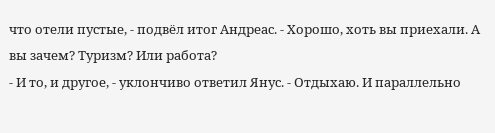что отели пустые, - подвёл итог Андреас. - Хорошо, хоть вы приехали. А вы зачем? Туризм? Или работа?
- И то, и другое, - уклончиво ответил Янус. - Отдыхаю. И параллельно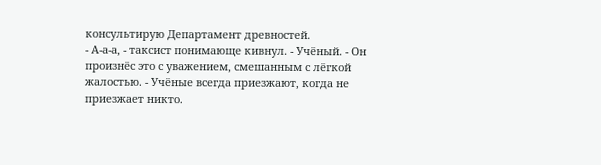консультирую Департамент древностей.
- А-а-а, - таксист понимающе кивнул. - Учёный. - Он произнёс это с уважением, смешанным с лёгкой жалостью. - Учёные всегда приезжают, когда не приезжает никто.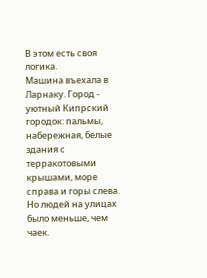В этом есть своя логика.
Машина въехала в Ларнаку. Город - уютный Кипрский городок: пальмы, набережная, белые здания с терракотовыми крышами, море справа и горы слева. Но людей на улицах было меньше, чем чаек.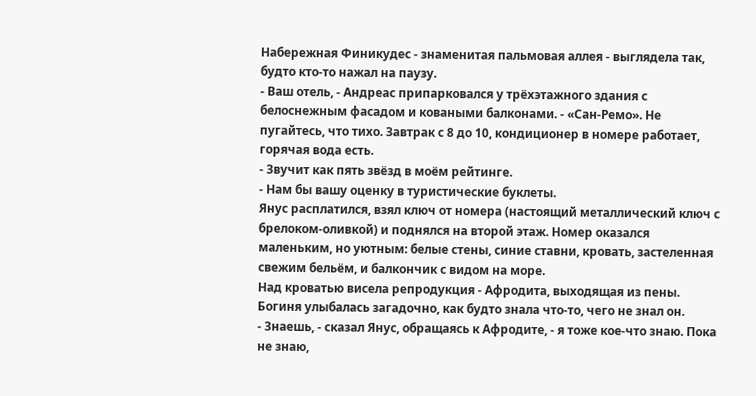Набережная Финикудес - знаменитая пальмовая аллея - выглядела так, будто кто-то нажал на паузу.
- Ваш отель, - Андреас припарковался у трёхэтажного здания с белоснежным фасадом и коваными балконами. - «Сан-Ремо». Не пугайтесь, что тихо. Завтрак с 8 до 10, кондиционер в номере работает, горячая вода есть.
- Звучит как пять звёзд в моём рейтинге.
- Нам бы вашу оценку в туристические буклеты.
Янус расплатился, взял ключ от номера (настоящий металлический ключ с брелоком-оливкой) и поднялся на второй этаж. Номер оказался маленьким, но уютным: белые стены, синие ставни, кровать, застеленная свежим бельём, и балкончик с видом на море.
Над кроватью висела репродукция - Афродита, выходящая из пены. Богиня улыбалась загадочно, как будто знала что-то, чего не знал он.
- Знаешь, - сказал Янус, обращаясь к Афродите, - я тоже кое-что знаю. Пока не знаю,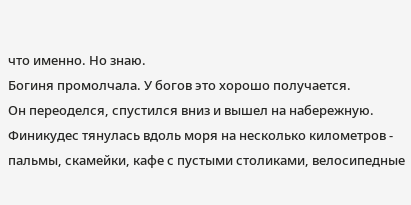что именно. Но знаю.
Богиня промолчала. У богов это хорошо получается.
Он переоделся, спустился вниз и вышел на набережную. Финикудес тянулась вдоль моря на несколько километров - пальмы, скамейки, кафе с пустыми столиками, велосипедные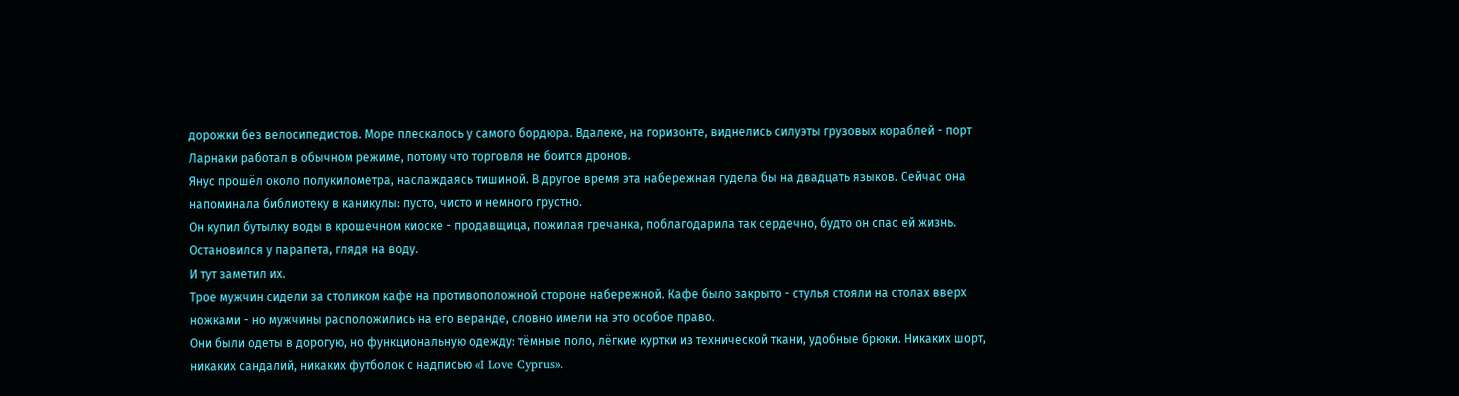дорожки без велосипедистов. Море плескалось у самого бордюра. Вдалеке, на горизонте, виднелись силуэты грузовых кораблей - порт Ларнаки работал в обычном режиме, потому что торговля не боится дронов.
Янус прошёл около полукилометра, наслаждаясь тишиной. В другое время эта набережная гудела бы на двадцать языков. Сейчас она напоминала библиотеку в каникулы: пусто, чисто и немного грустно.
Он купил бутылку воды в крошечном киоске - продавщица, пожилая гречанка, поблагодарила так сердечно, будто он спас ей жизнь. Остановился у парапета, глядя на воду.
И тут заметил их.
Трое мужчин сидели за столиком кафе на противоположной стороне набережной. Кафе было закрыто - стулья стояли на столах вверх ножками - но мужчины расположились на его веранде, словно имели на это особое право.
Они были одеты в дорогую, но функциональную одежду: тёмные поло, лёгкие куртки из технической ткани, удобные брюки. Никаких шорт, никаких сандалий, никаких футболок с надписью «I Love Cyprus».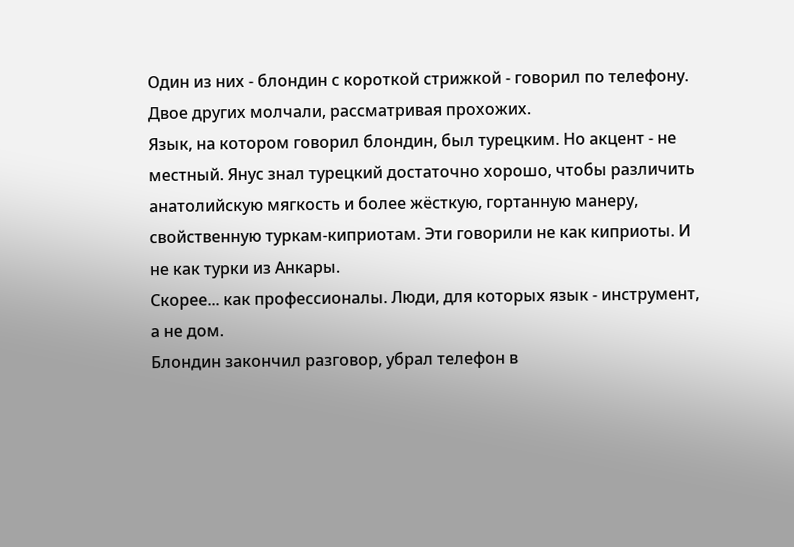Один из них - блондин с короткой стрижкой - говорил по телефону. Двое других молчали, рассматривая прохожих.
Язык, на котором говорил блондин, был турецким. Но акцент - не местный. Янус знал турецкий достаточно хорошо, чтобы различить анатолийскую мягкость и более жёсткую, гортанную манеру, свойственную туркам-киприотам. Эти говорили не как киприоты. И не как турки из Анкары.
Скорее... как профессионалы. Люди, для которых язык - инструмент, а не дом.
Блондин закончил разговор, убрал телефон в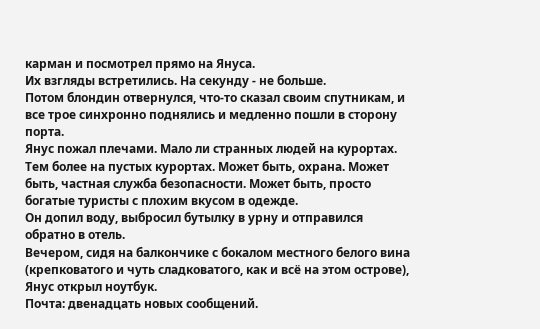карман и посмотрел прямо на Януса.
Их взгляды встретились. На секунду - не больше.
Потом блондин отвернулся, что-то сказал своим спутникам, и все трое синхронно поднялись и медленно пошли в сторону порта.
Янус пожал плечами. Мало ли странных людей на курортах. Тем более на пустых курортах. Может быть, охрана. Может быть, частная служба безопасности. Может быть, просто богатые туристы с плохим вкусом в одежде.
Он допил воду, выбросил бутылку в урну и отправился обратно в отель.
Вечером, сидя на балкончике с бокалом местного белого вина (крепковатого и чуть сладковатого, как и всё на этом острове), Янус открыл ноутбук.
Почта: двенадцать новых сообщений.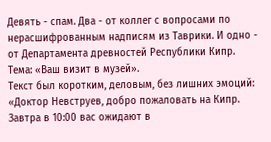Девять - спам. Два - от коллег с вопросами по нерасшифрованным надписям из Таврики. И одно - от Департамента древностей Республики Кипр.
Тема: «Ваш визит в музей».
Текст был коротким, деловым, без лишних эмоций:
«Доктор Невструев, добро пожаловать на Кипр. Завтра в 10:00 вас ожидают в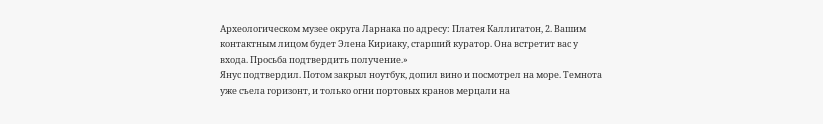Археологическом музее округа Ларнака по адресу: Платея Каллигатон, 2. Вашим контактным лицом будет Элена Кириаку, старший куратор. Она встретит вас у входа. Просьба подтвердить получение.»
Янус подтвердил. Потом закрыл ноутбук, допил вино и посмотрел на море. Темнота уже съела горизонт, и только огни портовых кранов мерцали на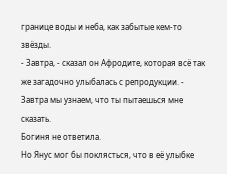границе воды и неба, как забытые кем-то звёзды.
- Завтра, - сказал он Афродите, которая всё так же загадочно улыбалась с репродукции. - Завтра мы узнаем, что ты пытаешься мне сказать.
Богиня не ответила.
Но Янус мог бы поклясться, что в её улыбке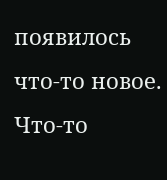появилось что-то новое. Что-то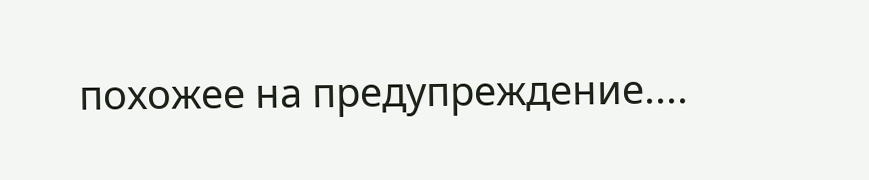похожее на предупреждение....